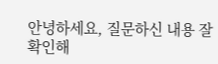안녕하세요, 질문하신 내용 잘 확인해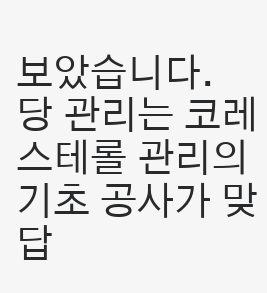보았습니다.
당 관리는 코레스테롤 관리의 기초 공사가 맞답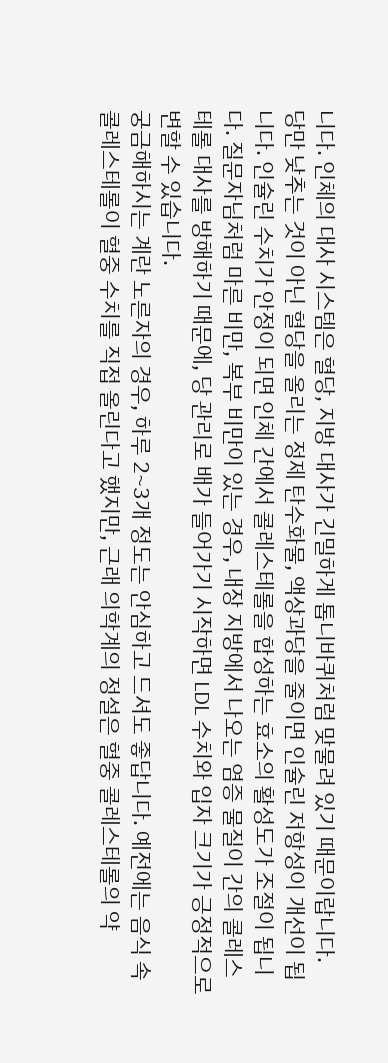니다. 인체의 대사 시스템은 혈당, 지방 대사가 긴밀하게 톱니바퀴처럼 맞물려 있기 때문이랍니다.
당만 낮추는 것이 아닌 혈당을 올리는 정제 탄수화물, 액상과당을 줄이면 인슐린 저항성이 개선이 됩니다. 인슐린 수치가 안정이 되면 인체 간에서 콜레스테롤을 합성하는 효소의 활성도가 조절이 됩니다. 질문자님처럼 마른 비만, 복부 비만이 있는 경우, 내장 지방에서 나오는 염증 물질이 간의 콜레스테롤 대사를 방해하기 때문에, 당 관리로 배가 들어가기 시작하면 LDL 수치와 입자 크기가 긍정적으로 변할 수 있습니다.
궁금해하시는 계란 노른자의 경우, 하루 2~3개 정도는 안심하고 드셔도 좋답니다. 예전에는 음식 속 콜레스테롤이 혈중 수치를 직접 올린다고 했지만, 근래 의학계의 정설은 혈중 콜레스테롤의 약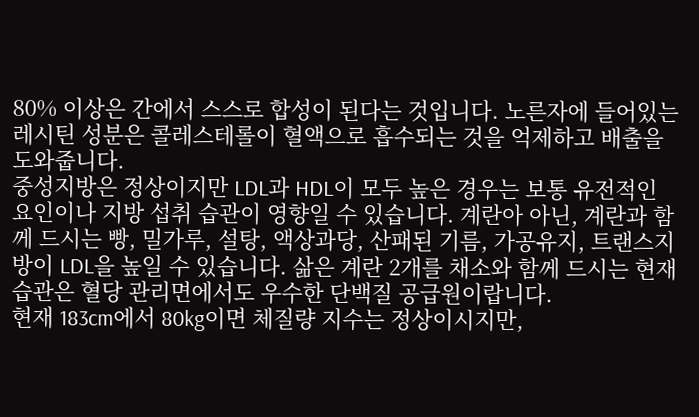80% 이상은 간에서 스스로 합성이 된다는 것입니다. 노른자에 들어있는 레시틴 성분은 콜레스테롤이 혈액으로 흡수되는 것을 억제하고 배출을 도와줍니다.
중성지방은 정상이지만 LDL과 HDL이 모두 높은 경우는 보통 유전적인 요인이나 지방 섭취 습관이 영향일 수 있습니다. 계란아 아닌, 계란과 함께 드시는 빵, 밀가루, 설탕, 액상과당, 산패된 기름, 가공유지, 트랜스지방이 LDL을 높일 수 있습니다. 삶은 계란 2개를 채소와 함께 드시는 현재 습관은 혈당 관리면에서도 우수한 단백질 공급원이랍니다.
현재 183cm에서 80kg이면 체질량 지수는 정상이시지만,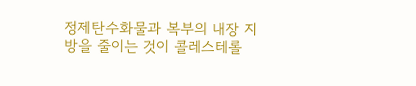정제탄수화물과 복부의 내장 지방을 줄이는 것이 콜레스테롤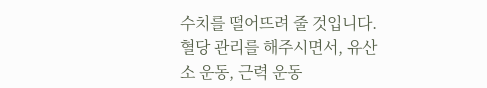수치를 떨어뜨려 줄 것입니다. 혈당 관리를 해주시면서, 유산소 운동, 근력 운동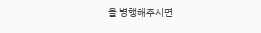을 병행해주시면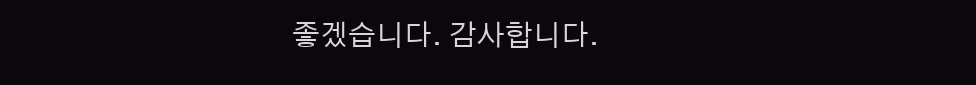좋겠습니다. 감사합니다.